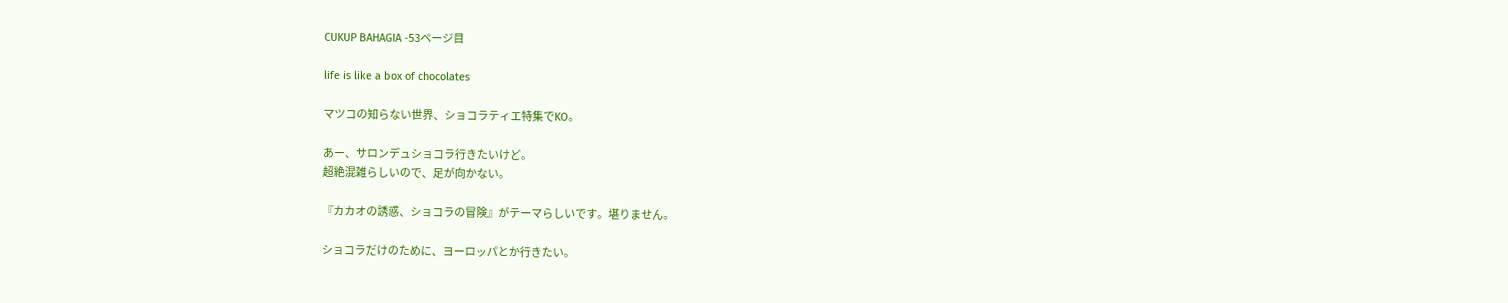CUKUP BAHAGIA -53ページ目

life is like a box of chocolates

マツコの知らない世界、ショコラティエ特集でKO。

あー、サロンデュショコラ行きたいけど。
超絶混雑らしいので、足が向かない。

『カカオの誘惑、ショコラの冒険』がテーマらしいです。堪りません。

ショコラだけのために、ヨーロッパとか行きたい。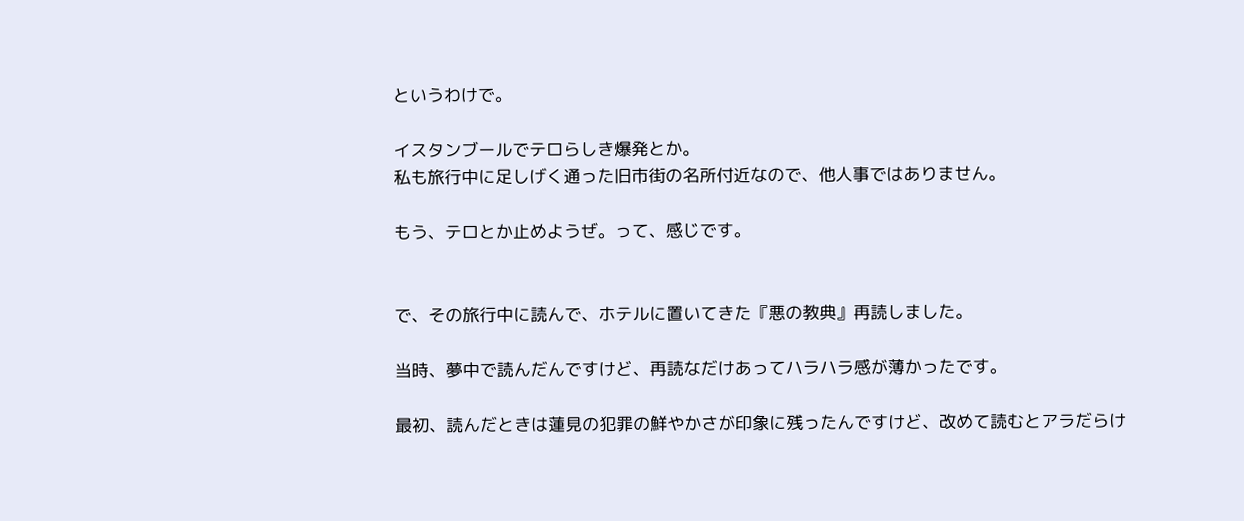というわけで。

イスタンブールでテロらしき爆発とか。
私も旅行中に足しげく通った旧市街の名所付近なので、他人事ではありません。

もう、テロとか止めようぜ。って、感じです。


で、その旅行中に読んで、ホテルに置いてきた『悪の教典』再読しました。

当時、夢中で読んだんですけど、再読なだけあってハラハラ感が薄かったです。

最初、読んだときは蓮見の犯罪の鮮やかさが印象に残ったんですけど、改めて読むとアラだらけ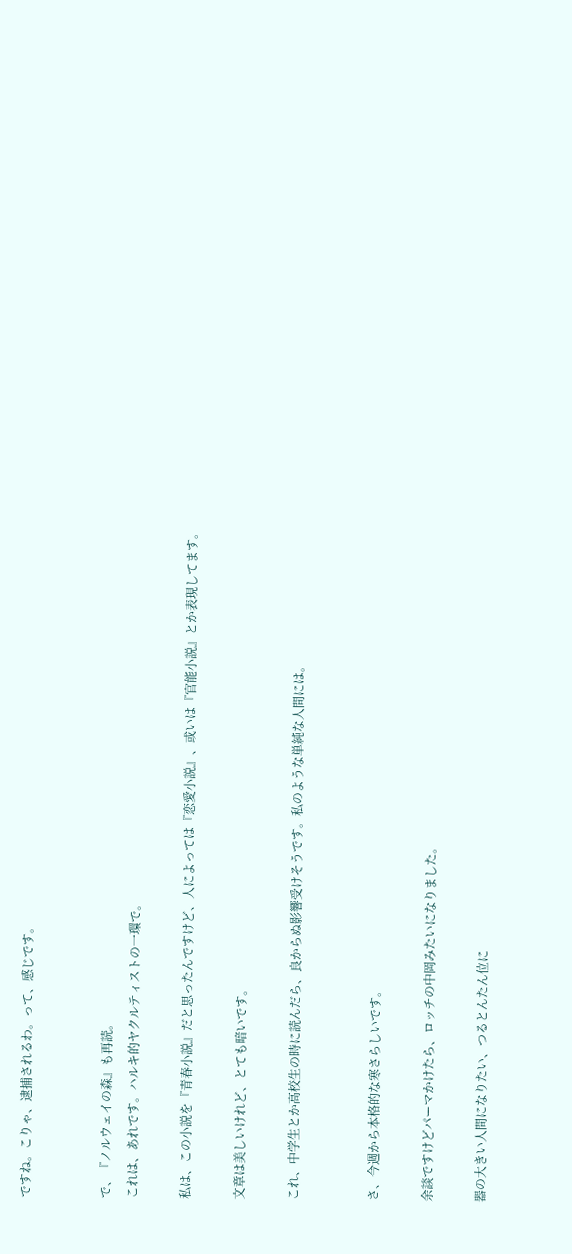ですね。こりゃ、逮捕されるわ。って、感じです。


で、『ノルウェイの森』も再読。
これは、あれです。ハルキ的ヤクルティストの一環で。

私は、この小説を『青春小説』だと思ったんですけど、人によっては『恋愛小説』、或いは『官能小説』とか表現してます。

文章は美しいけれど、とても暗いです。

これ、中学生とか高校生の時に読んだら、良からぬ影響受けそうです。私のような単純な人間には。


さ、今週から本格的な寒さらしいです。

余談ですけどパーマかけたら、ロッチの中岡みたいになりました。

器の大きい人間になりたい、つるとんたん位に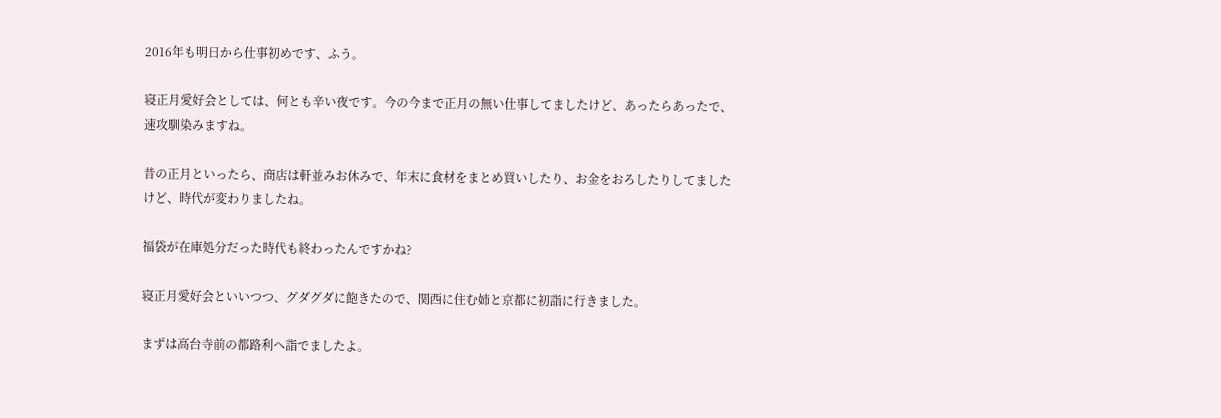2016年も明日から仕事初めです、ふう。

寝正月愛好会としては、何とも辛い夜です。今の今まで正月の無い仕事してましたけど、あったらあったで、速攻馴染みますね。

昔の正月といったら、商店は軒並みお休みで、年末に食材をまとめ買いしたり、お金をおろしたりしてましたけど、時代が変わりましたね。

福袋が在庫処分だった時代も終わったんですかね?

寝正月愛好会といいつつ、グダグダに飽きたので、関西に住む姉と京都に初詣に行きました。

まずは高台寺前の都路利へ詣でましたよ。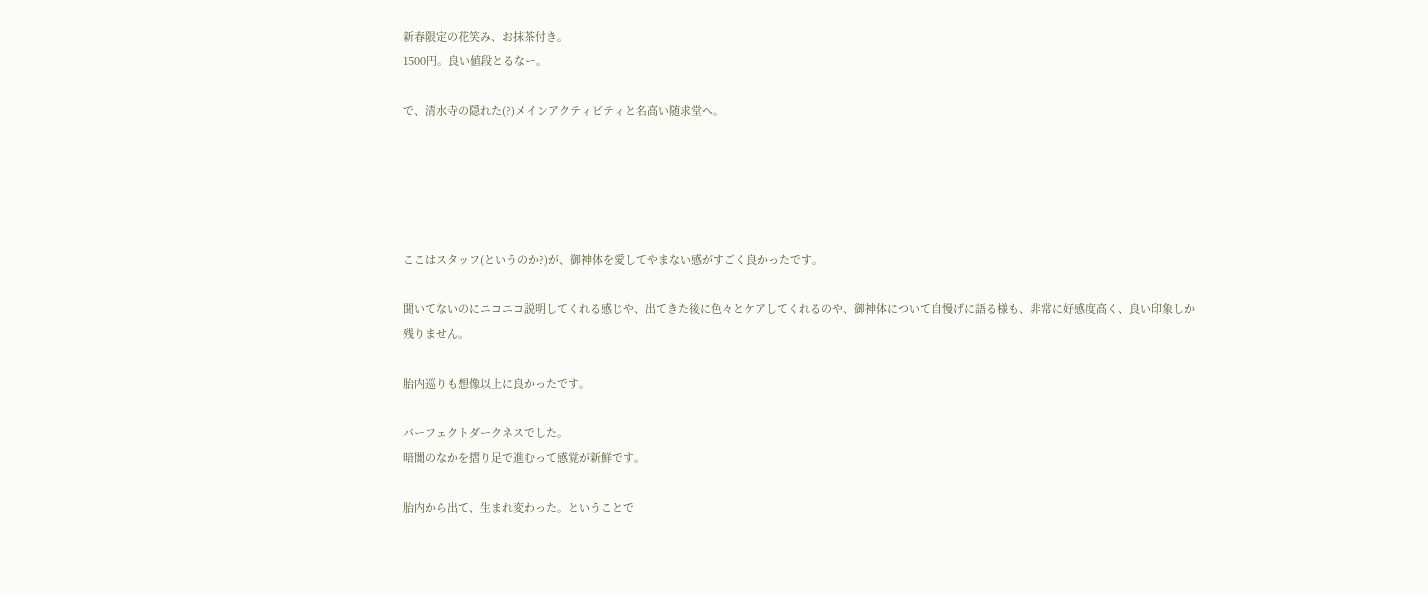新春限定の花笑み、お抹茶付き。
1500円。良い値段とるなー。

で、清水寺の隠れた(?)メインアクティビティと名高い随求堂へ。





ここはスタッフ(というのか?)が、御神体を愛してやまない感がすごく良かったです。

聞いてないのにニコニコ説明してくれる感じや、出てきた後に色々とケアしてくれるのや、御神体について自慢げに語る様も、非常に好感度高く、良い印象しか残りません。

胎内巡りも想像以上に良かったです。

パーフェクトダークネスでした。
暗闇のなかを摺り足で進むって感覚が新鮮です。

胎内から出て、生まれ変わった。ということで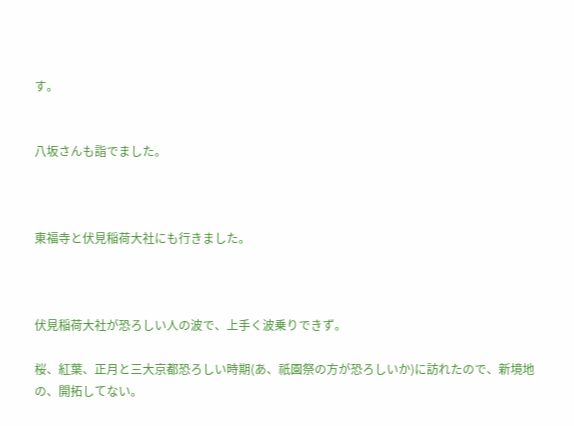す。


八坂さんも詣でました。



東福寺と伏見稲荷大社にも行きました。



伏見稲荷大社が恐ろしい人の波で、上手く波乗りできず。

桜、紅葉、正月と三大京都恐ろしい時期(あ、祇園祭の方が恐ろしいか)に訪れたので、新境地の、開拓してない。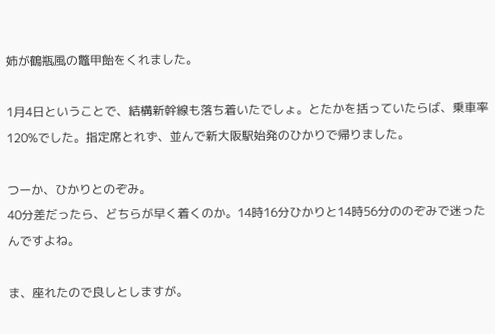姉が鶴瓶風の鼈甲飴をくれました。

1月4日ということで、結構新幹線も落ち着いたでしょ。とたかを括っていたらば、乗車率120%でした。指定席とれず、並んで新大阪駅始発のひかりで帰りました。

つーか、ひかりとのぞみ。
40分差だったら、どちらが早く着くのか。14時16分ひかりと14時56分ののぞみで迷ったんですよね。

ま、座れたので良しとしますが。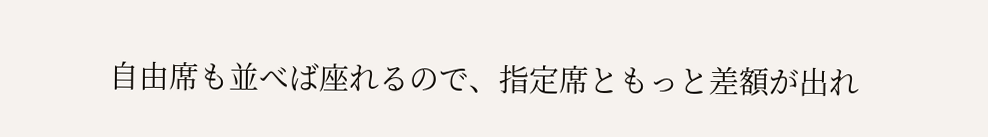自由席も並べば座れるので、指定席ともっと差額が出れ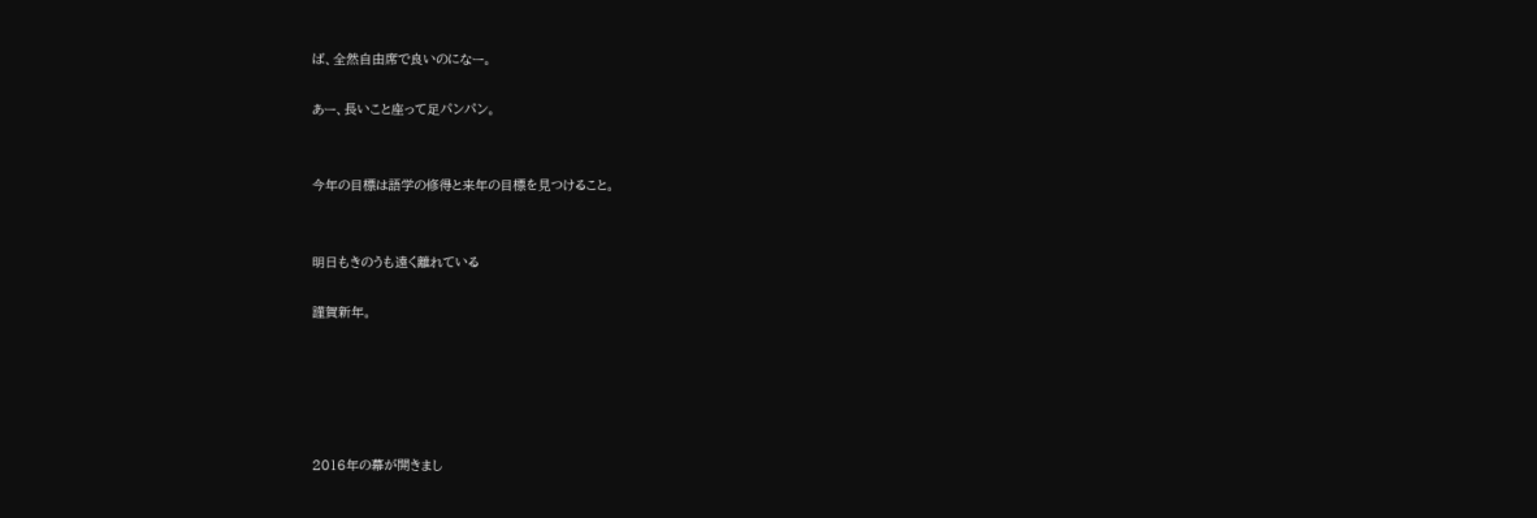ば、全然自由席で良いのになー。

あー、長いこと座って足パンパン。


今年の目標は語学の修得と来年の目標を見つけること。


明日もきのうも遠く離れている

謹賀新年。





2016年の幕が開きまし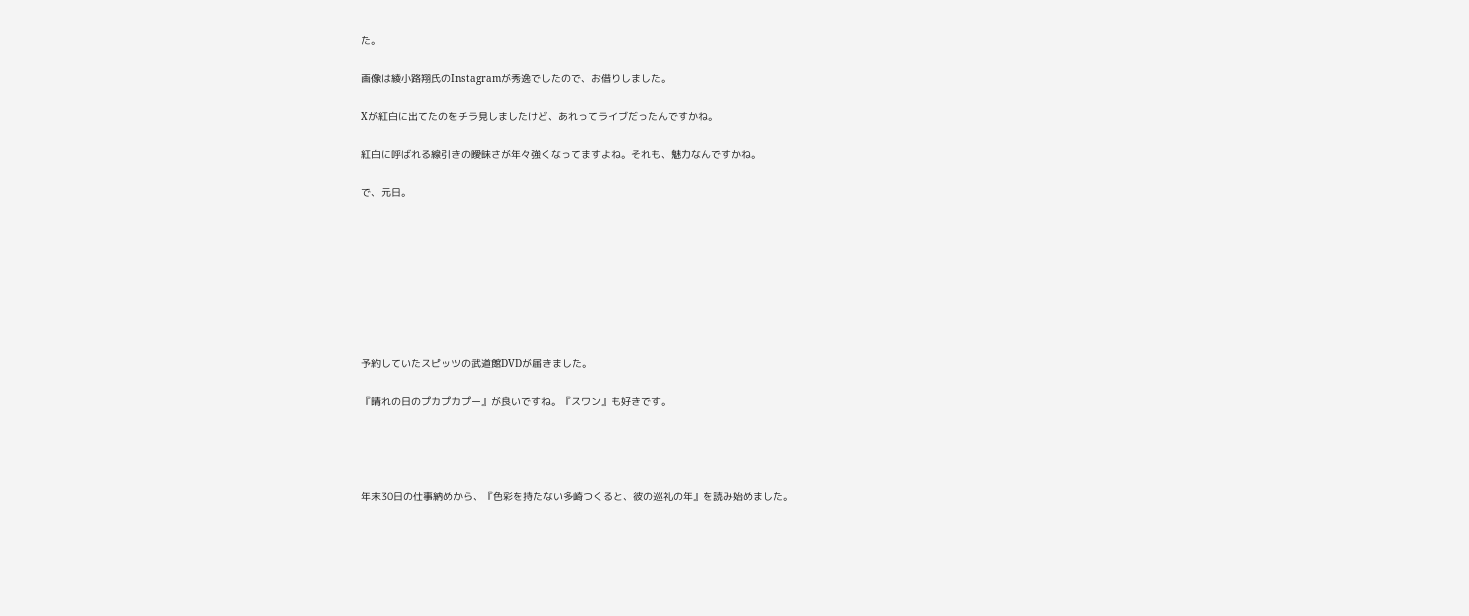た。

画像は綾小路翔氏のInstagramが秀逸でしたので、お借りしました。

Xが紅白に出てたのをチラ見しましたけど、あれってライブだったんですかね。

紅白に呼ばれる線引きの曖昧さが年々強くなってますよね。それも、魅力なんですかね。

で、元日。








予約していたスピッツの武道館DVDが届きました。

『晴れの日のプカプカプー』が良いですね。『スワン』も好きです。




年末30日の仕事納めから、『色彩を持たない多崎つくると、彼の巡礼の年』を読み始めました。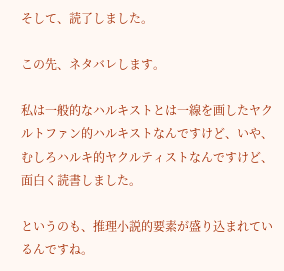そして、読了しました。

この先、ネタバレします。

私は一般的なハルキストとは一線を画したヤクルトファン的ハルキストなんですけど、いや、むしろハルキ的ヤクルティストなんですけど、面白く読書しました。

というのも、推理小説的要素が盛り込まれているんですね。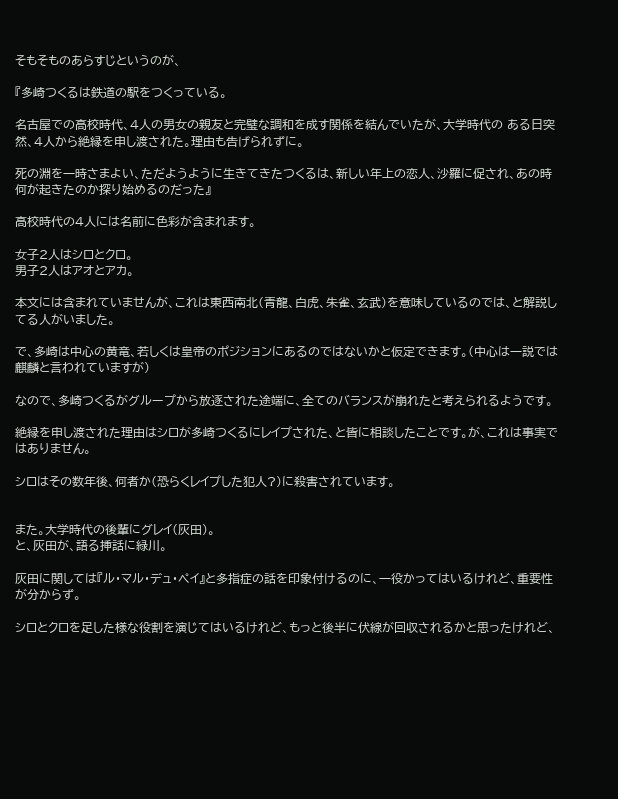そもそものあらすじというのが、

『多崎つくるは鉄道の駅をつくっている。

名古屋での高校時代、4人の男女の親友と完璧な調和を成す関係を結んでいたが、大学時代の ある日突然、4人から絶縁を申し渡された。理由も告げられずに。

死の淵を一時さまよい、ただようように生きてきたつくるは、新しい年上の恋人、沙羅に促され、あの時何が起きたのか探り始めるのだった』

高校時代の4人には名前に色彩が含まれます。

女子2人はシロとクロ。
男子2人はアオとアカ。

本文には含まれていませんが、これは東西南北(青龍、白虎、朱雀、玄武)を意味しているのでは、と解説してる人がいました。

で、多崎は中心の黄竜、若しくは皇帝のポジションにあるのではないかと仮定できます。(中心は一説では麒麟と言われていますが)

なので、多崎つくるがグループから放逐された途端に、全てのバランスが崩れたと考えられるようです。

絶縁を申し渡された理由はシロが多崎つくるにレイプされた、と皆に相談したことです。が、これは事実ではありません。

シロはその数年後、何者か(恐らくレイプした犯人?)に殺害されています。


また。大学時代の後輩にグレイ(灰田)。
と、灰田が、語る挿話に緑川。

灰田に関しては『ル・マル・デュ・ペイ』と多指症の話を印象付けるのに、一役かってはいるけれど、重要性が分からず。

シロとクロを足した様な役割を演じてはいるけれど、もっと後半に伏線が回収されるかと思ったけれど、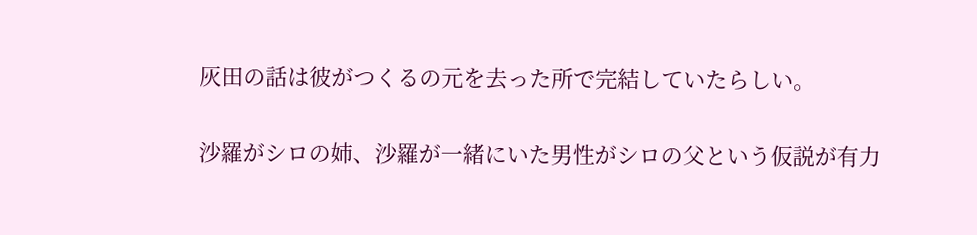灰田の話は彼がつくるの元を去った所で完結していたらしい。

沙羅がシロの姉、沙羅が一緒にいた男性がシロの父という仮説が有力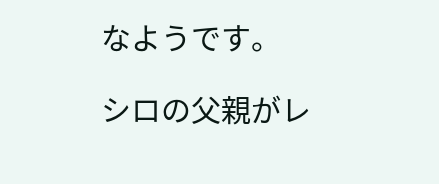なようです。

シロの父親がレ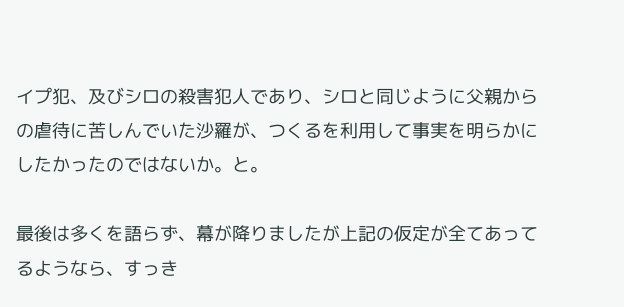イプ犯、及びシロの殺害犯人であり、シロと同じように父親からの虐待に苦しんでいた沙羅が、つくるを利用して事実を明らかにしたかったのではないか。と。

最後は多くを語らず、幕が降りましたが上記の仮定が全てあってるようなら、すっき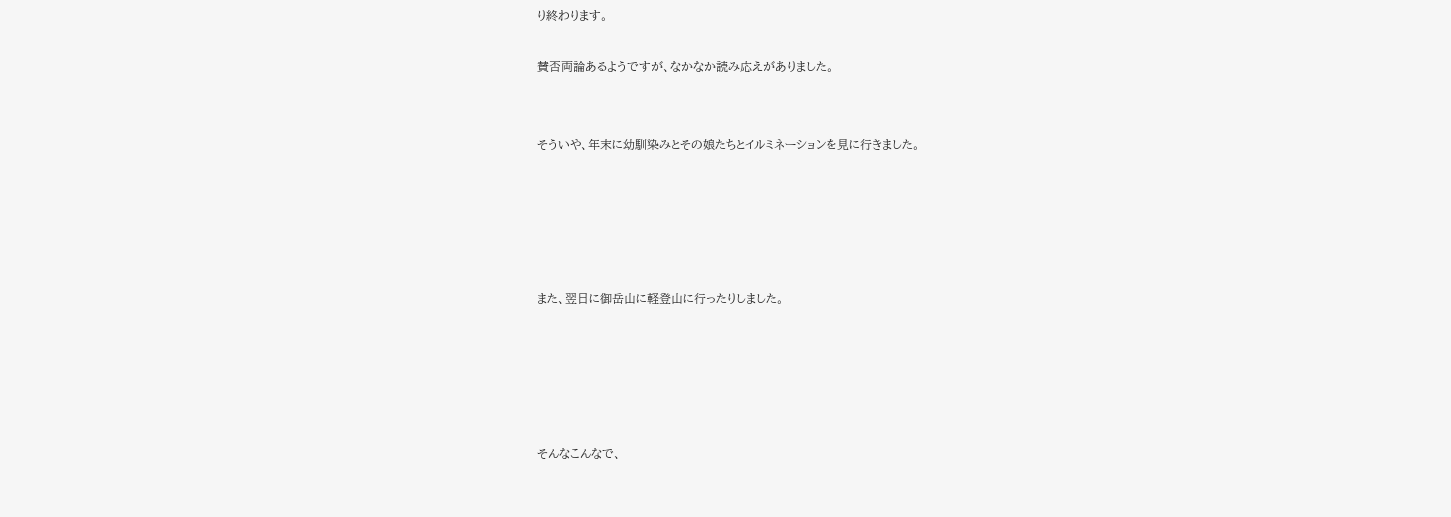り終わります。

賛否両論あるようですが、なかなか読み応えがありました。


そういや、年末に幼馴染みとその娘たちとイルミネーションを見に行きました。





また、翌日に御岳山に軽登山に行ったりしました。





そんなこんなで、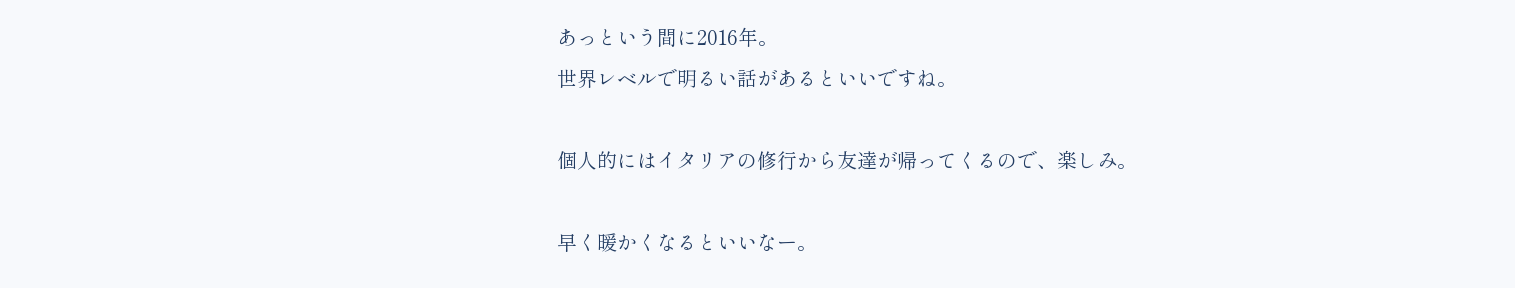あっという間に2016年。
世界レベルで明るい話があるといいですね。

個人的にはイタリアの修行から友達が帰ってくるので、楽しみ。

早く暖かくなるといいなー。